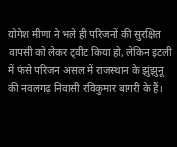योगेश मीणा ने भले ही परिजनों की सुरक्षित वापसी को लेकर ट्वीट किया हो, लेकिन इटली में फंसे परिजन असल में राजस्थान के झुंझुनू की नवलगढ़ निवासी रविकुमार बागरी के हैं।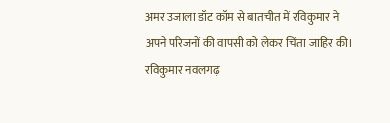अमर उजाला डॉट कॉम से बातचीत में रविकुमार ने अपने परिजनों की वापसी को लेकर चिंता जाहिर की।
रविकुमार नवलगढ़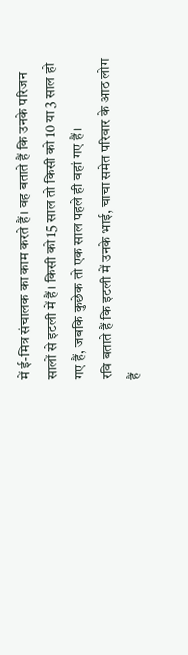में ई-मित्र संचालक का काम करते हैं। वह बताते हैं कि उनके परिजन सालों से इटली में हैं। किसी को 15 साल तो किसी को 10 या 3 साल हो गए हैं, जबकि कुछेक तो एक साल पहले ही वहां गए हैं।
रवि बताते हैं कि इटली में उनके भाई, चाचा समेत परिवार के आठ लोग हैं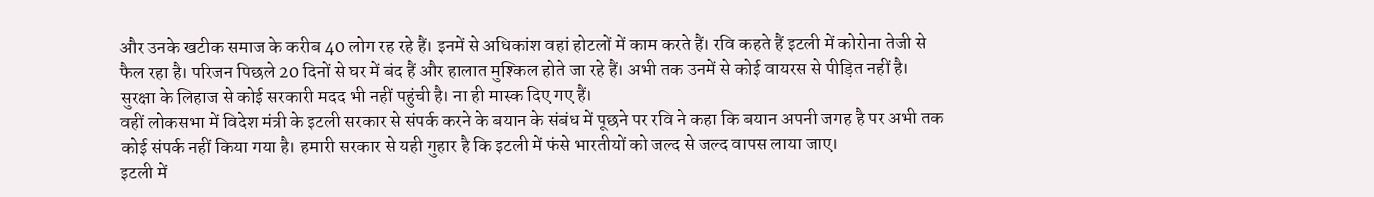और उनके खटीक समाज के करीब 40 लोग रह रहे हैं। इनमें से अधिकांश वहां होटलों में काम करते हैं। रवि कहते हैं इटली में कोरोना तेजी से फैल रहा है। परिजन पिछले 20 दिनों से घर में बंद हैं और हालात मुश्किल होते जा रहे हैं। अभी तक उनमें से कोई वायरस से पीड़ित नहीं है। सुरक्षा के लिहाज से कोई सरकारी मदद भी नहीं पहुंची है। ना ही मास्क दिए गए हैं।
वहीं लोकसभा में विदेश मंत्री के इटली सरकार से संपर्क करने के बयान के संबंध में पूछने पर रवि ने कहा कि बयान अपनी जगह है पर अभी तक कोई संपर्क नहीं किया गया है। हमारी सरकार से यही गुहार है कि इटली में फंसे भारतीयों को जल्द से जल्द वापस लाया जाए।
इटली में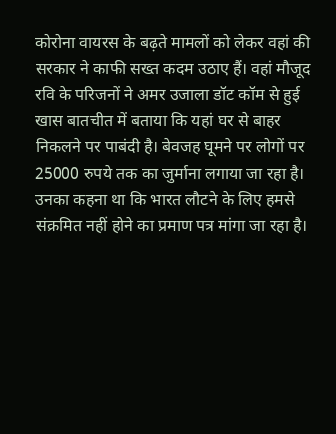कोरोना वायरस के बढ़ते मामलों को लेकर वहां की सरकार ने काफी सख्त कदम उठाए हैं। वहां मौजूद रवि के परिजनों ने अमर उजाला डॉट कॉम से हुई खास बातचीत में बताया कि यहां घर से बाहर निकलने पर पाबंदी है। बेवजह घूमने पर लोगों पर 25000 रुपये तक का जुर्माना लगाया जा रहा है।
उनका कहना था कि भारत लौटने के लिए हमसे संक्रमित नहीं होने का प्रमाण पत्र मांगा जा रहा है।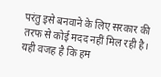परंतु इसे बनवाने के लिए सरकार की तरफ से कोई मदद नहीं मिल रही है। यही वजह है कि हम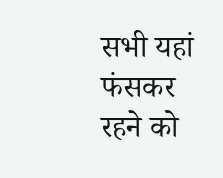सभी यहां फंसकर रहने को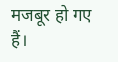मजबूर हो गए हैं।